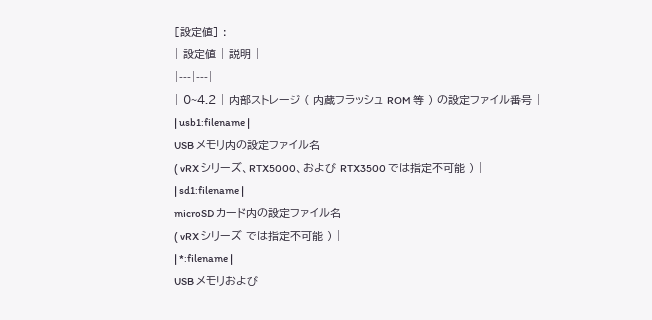[設定値] :
| 設定値 | 説明 |
|---|---|
| 0~4.2 | 内部ストレージ ( 内蔵フラッシュ ROM 等 ) の設定ファイル番号 |
| usb1:filename |
USB メモリ内の設定ファイル名
( vRX シリーズ、RTX5000、および RTX3500 では指定不可能 ) |
| sd1:filename |
microSD カード内の設定ファイル名
( vRX シリーズ では指定不可能 ) |
| *:filename |
USB メモリおよび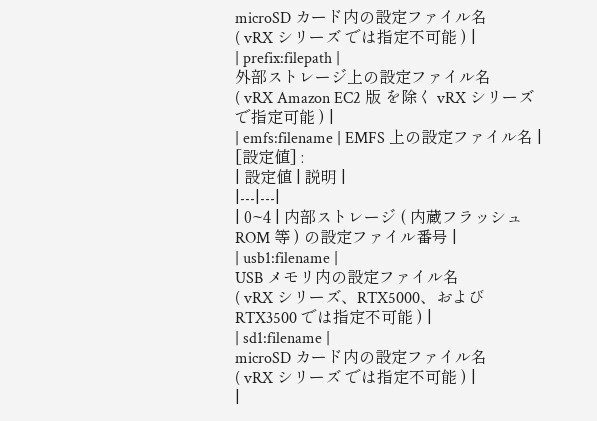microSD カード内の設定ファイル名
( vRX シリーズ では指定不可能 ) |
| prefix:filepath |
外部ストレージ上の設定ファイル名
( vRX Amazon EC2 版 を除く vRX シリーズ で指定可能 ) |
| emfs:filename | EMFS 上の設定ファイル名 |
[設定値] :
| 設定値 | 説明 |
|---|---|
| 0~4 | 内部ストレージ ( 内蔵フラッシュ ROM 等 ) の設定ファイル番号 |
| usb1:filename |
USB メモリ内の設定ファイル名
( vRX シリーズ、RTX5000、および RTX3500 では指定不可能 ) |
| sd1:filename |
microSD カード内の設定ファイル名
( vRX シリーズ では指定不可能 ) |
|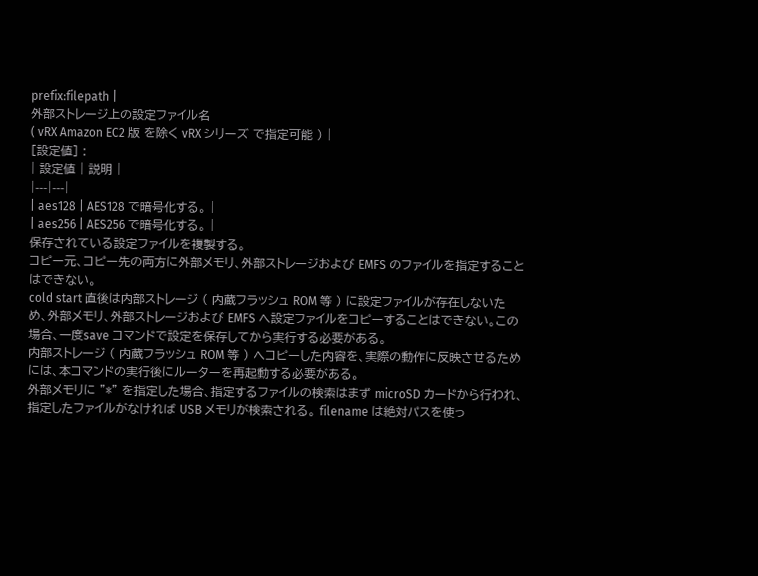prefix:filepath |
外部ストレージ上の設定ファイル名
( vRX Amazon EC2 版 を除く vRX シリーズ で指定可能 ) |
[設定値] :
| 設定値 | 説明 |
|---|---|
| aes128 | AES128 で暗号化する。 |
| aes256 | AES256 で暗号化する。 |
保存されている設定ファイルを複製する。
コピー元、コピー先の両方に外部メモリ、外部ストレージおよび EMFS のファイルを指定することはできない。
cold start 直後は内部ストレージ ( 内蔵フラッシュ ROM 等 ) に設定ファイルが存在しないため、外部メモリ、外部ストレージおよび EMFS へ設定ファイルをコピーすることはできない。この場合、一度save コマンドで設定を保存してから実行する必要がある。
内部ストレージ ( 内蔵フラッシュ ROM 等 ) へコピーした内容を、実際の動作に反映させるためには、本コマンドの実行後にルーターを再起動する必要がある。
外部メモリに "*" を指定した場合、指定するファイルの検索はまず microSD カードから行われ、指定したファイルがなければ USB メモリが検索される。 filename は絶対パスを使っ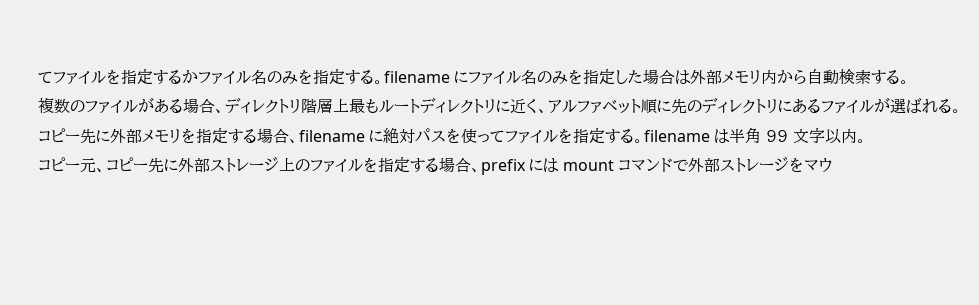てファイルを指定するかファイル名のみを指定する。filename にファイル名のみを指定した場合は外部メモリ内から自動検索する。
複数のファイルがある場合、ディレクトリ階層上最もルートディレクトリに近く、アルファベット順に先のディレクトリにあるファイルが選ばれる。
コピー先に外部メモリを指定する場合、filename に絶対パスを使ってファイルを指定する。filename は半角 99 文字以内。
コピー元、コピー先に外部ストレージ上のファイルを指定する場合、prefix には mount コマンドで外部ストレージをマウ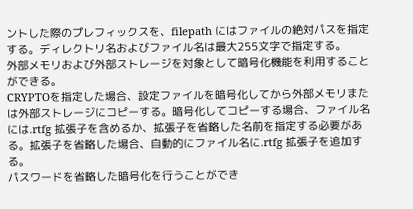ントした際のプレフィックスを、filepath にはファイルの絶対パスを指定する。ディレクトリ名およびファイル名は最大255文字で指定する。
外部メモリおよび外部ストレージを対象として暗号化機能を利用することができる。
CRYPTOを指定した場合、設定ファイルを暗号化してから外部メモリまたは外部ストレージにコピーする。暗号化してコピーする場合、ファイル名には.rtfg 拡張子を含めるか、拡張子を省略した名前を指定する必要がある。拡張子を省略した場合、自動的にファイル名に.rtfg 拡張子を追加する。
パスワードを省略した暗号化を行うことができ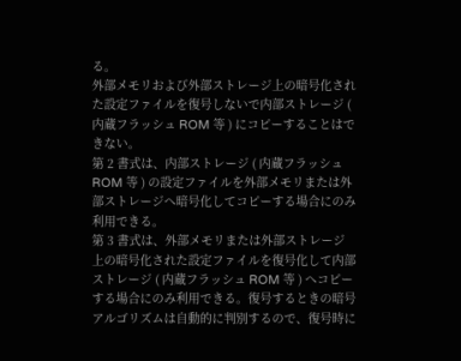る。
外部メモリおよび外部ストレージ上の暗号化された設定ファイルを復号しないで内部ストレージ ( 内蔵フラッシュ ROM 等 ) にコピーすることはできない。
第 2 書式は、内部ストレージ ( 内蔵フラッシュ ROM 等 ) の設定ファイルを外部メモリまたは外部ストレージへ暗号化してコピーする場合にのみ利用できる。
第 3 書式は、外部メモリまたは外部ストレージ上の暗号化された設定ファイルを復号化して内部ストレージ ( 内蔵フラッシュ ROM 等 ) へコピーする場合にのみ利用できる。復号するときの暗号アルゴリズムは自動的に判別するので、復号時に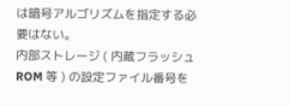は暗号アルゴリズムを指定する必要はない。
内部ストレージ ( 内蔵フラッシュ ROM 等 ) の設定ファイル番号を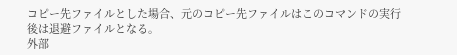コピー先ファイルとした場合、元のコピー先ファイルはこのコマンドの実行後は退避ファイルとなる。
外部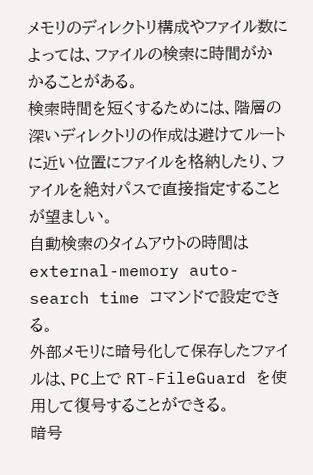メモリのディレクトリ構成やファイル数によっては、ファイルの検索に時間がかかることがある。
検索時間を短くするためには、階層の深いディレクトリの作成は避けてルートに近い位置にファイルを格納したり、ファイルを絶対パスで直接指定することが望ましい。
自動検索のタイムアウトの時間はexternal-memory auto-search time コマンドで設定できる。
外部メモリに暗号化して保存したファイルは、PC上で RT-FileGuard を使用して復号することができる。
暗号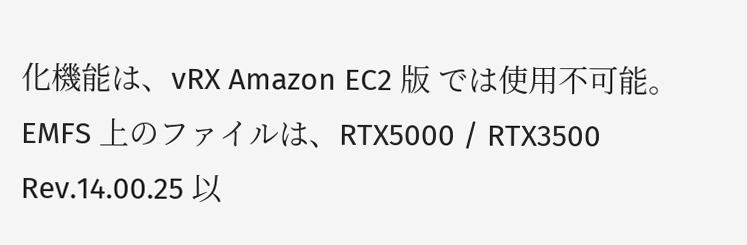化機能は、vRX Amazon EC2 版 では使用不可能。
EMFS 上のファイルは、RTX5000 / RTX3500 Rev.14.00.25 以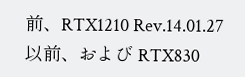前、RTX1210 Rev.14.01.27 以前、および RTX830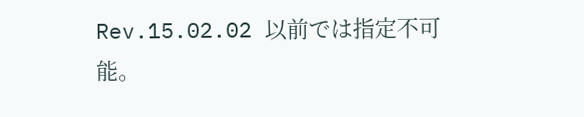Rev.15.02.02 以前では指定不可能。